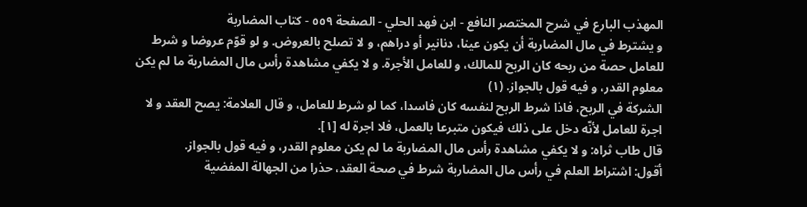المهذب البارع في شرح المختصر النافع - ابن فهد الحلي - الصفحة ٥٥٩ - كتاب المضاربة
و يشترط في مال المضاربة أن يكون عينا، دنانير أو دراهم، و لا تصلح بالعروض. و لو قوّم عروضا و شرط للعامل حصة من ربحه كان الربح للمالك، و للعامل الأجرة. و لا يكفي مشاهدة رأس مال المضاربة ما لم يكن معلوم القدر، و فيه قول بالجواز. (١)
الشركة في الربح، فاذا شرط الربح لنفسه كان فاسدا، كما لو شرط للعامل، و قال العلامة: يصح العقد و لا اجرة للعامل لأنّه دخل على ذلك فيكون متبرعا بالعمل، فلا اجرة له [١].
قال طاب ثراه: و لا يكفي مشاهدة رأس مال المضاربة ما لم يكن معلوم القدر، و فيه قول بالجواز.
أقول: اشتراط العلم في رأس مال المضاربة شرط في صحة العقد، حذرا من الجهالة المفضية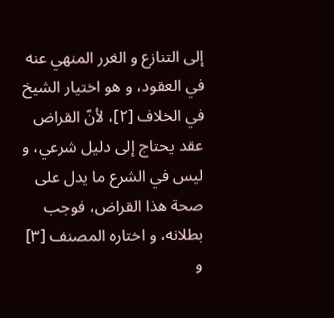إلى التنازع و الغرر المنهي عنه في العقود، و هو اختيار الشيخ في الخلاف [٢]، لأنّ القراض عقد يحتاج إلى دليل شرعي، و ليس في الشرع ما يدل على صحة هذا القراض، فوجب بطلانه، و اختاره المصنف [٣] و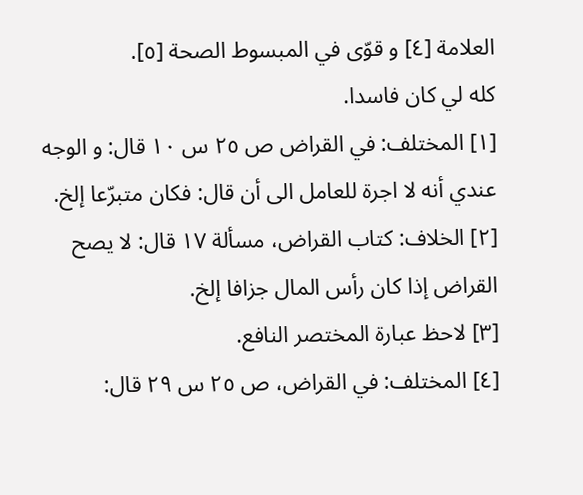العلامة [٤] و قوّى في المبسوط الصحة [٥].
كله لي كان فاسدا.
[١] المختلف: في القراض ص ٢٥ س ١٠ قال: و الوجه عندي أنه لا اجرة للعامل الى أن قال: فكان متبرّعا إلخ.
[٢] الخلاف: كتاب القراض، مسألة ١٧ قال: لا يصح القراض إذا كان رأس المال جزافا إلخ.
[٣] لاحظ عبارة المختصر النافع.
[٤] المختلف: في القراض، ص ٢٥ س ٢٩ قال: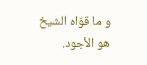و ما قوّاه الشيخ هو الأجود.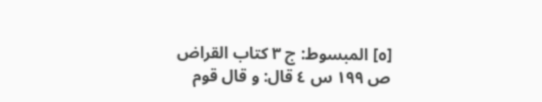[٥] المبسوط: ج ٣ كتاب القراض ص ١٩٩ س ٤ قال: و قال قوم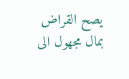يصح القراض بمال مجهول الى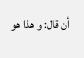أن قال: و هذا هو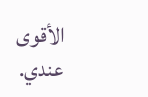الأقوى عندي.